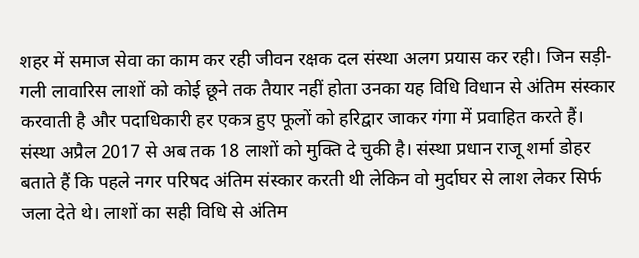शहर में समाज सेवा का काम कर रही जीवन रक्षक दल संस्था अलग प्रयास कर रही। जिन सड़ी-गली लावारिस लाशों को कोई छूने तक तैयार नहीं होता उनका यह विधि विधान से अंतिम संस्कार करवाती है और पदाधिकारी हर एकत्र हुए फूलों को हरिद्वार जाकर गंगा में प्रवाहित करते हैं। संस्था अप्रैल 2017 से अब तक 18 लाशों को मुक्ति दे चुकी है। संस्था प्रधान राजू शर्मा डोहर बताते हैं कि पहले नगर परिषद अंतिम संस्कार करती थी लेकिन वो मुर्दाघर से लाश लेकर सिर्फ जला देते थे। लाशों का सही विधि से अंतिम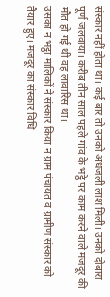संस्कार नहीं होता था। कई बार तो उनको अधजली लाश मिली। उनको दोबारा पूर्ण जलवाया। करीब तीन साल पहले गांव के भट्ठे पर काम करने वाले मजदूर की मौत हो गई थी वह लावारिस था।
उसका न भट्ठा मालिकों ने संस्कार किया न ग्राम पंचायत व ग्रामीण संस्कार को तैयार हुए। मजदूर का संस्कार विधि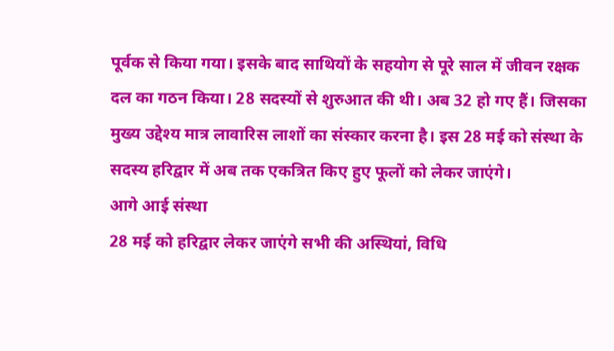पूर्वक से किया गया। इसके बाद साथियों के सहयोग से पूरे साल में जीवन रक्षक दल का गठन किया। 28 सदस्यों से शुरुआत की थी। अब 32 हो गए हैं। जिसका मुख्य उद्देश्य मात्र लावारिस लाशों का संस्कार करना है। इस 28 मई को संस्था के सदस्य हरिद्वार में अब तक एकत्रित किए हुए फूलों को लेकर जाएंगे।
आगे आई संस्था
28 मई को हरिद्वार लेकर जाएंगे सभी की अस्थियां, विधि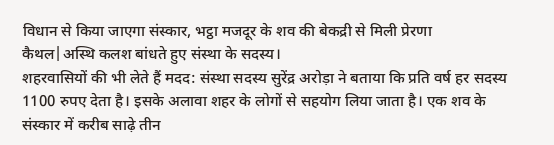विधान से किया जाएगा संस्कार, भट्ठा मजदूर के शव की बेकद्री से मिली प्रेरणा
कैथल|अस्थि कलश बांधते हुए संस्था के सदस्य।
शहरवासियों की भी लेते हैं मदद: संस्था सदस्य सुरेंद्र अरोड़ा ने बताया कि प्रति वर्ष हर सदस्य 1100 रुपए देता है। इसके अलावा शहर के लोगों से सहयोग लिया जाता है। एक शव के संस्कार में करीब साढ़े तीन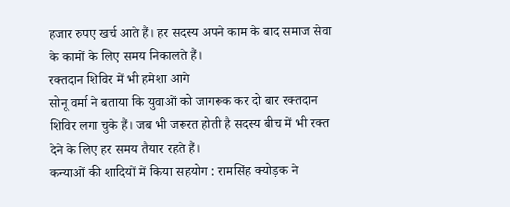हजार रुपए खर्च आते हैं। हर सदस्य अपने काम के बाद समाज सेवा के कामों के लिए समय निकालते हैं।
रक्तदान शिविर में भी हमेशा आगे
सोनू वर्मा ने बताया कि युवाओं को जागरूक कर दो बार रक्तदान शिविर लगा चुके हैं। जब भी जरूरत होती है सदस्य बीच में भी रक्त देने के लिए हर समय तैयार रहते हैं।
कन्याओं की शादियों में किया सहयोग : रामसिंह क्योड़क ने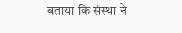बताया कि संस्था ने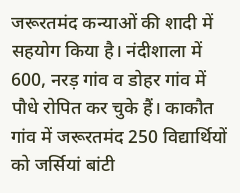जरूरतमंद कन्याओं की शादी में सहयोग किया है। नंदीशाला में 600, नरड़ गांव व डोहर गांव में पौधे रोपित कर चुके हैं। काकौत गांव में जरूरतमंद 250 विद्यार्थियों को जर्सियां बांटी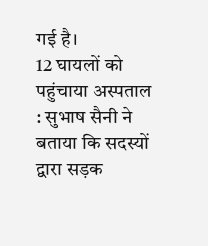गई है।
12 घायलों को पहुंचाया अस्पताल : सुभाष सैनी ने बताया कि सदस्यों द्वारा सड़क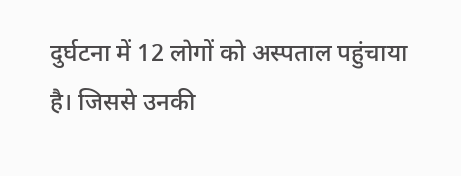दुर्घटना में 12 लोगों को अस्पताल पहुंचाया है। जिससे उनकी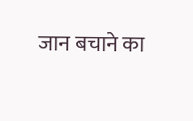जान बचाने का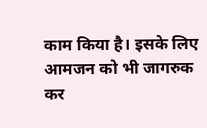काम किया है। इसके लिए आमजन को भी जागरुक कर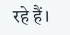रहे हैं।